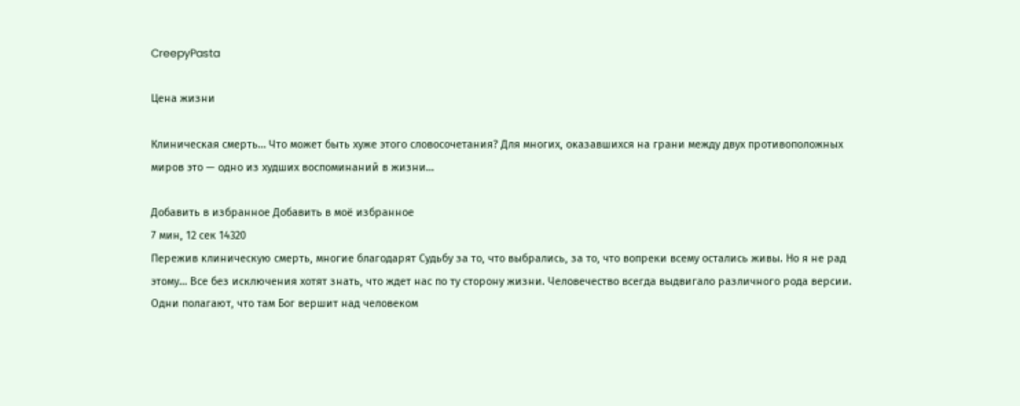CreepyPasta

Цена жизни

Клиническая смерть… Что может быть хуже этого словосочетания? Для многих, оказавшихся на грани между двух противоположных миров это — одно из худших воспоминаний в жизни…

Добавить в избранное Добавить в моё избранное
7 мин, 12 сек 14320
Пережив клиническую смерть, многие благодарят Судьбу за то, что выбрались, за то, что вопреки всему остались живы. Но я не рад этому… Все без исключения хотят знать, что ждет нас по ту сторону жизни. Человечество всегда выдвигало различного рода версии. Одни полагают, что там Бог вершит над человеком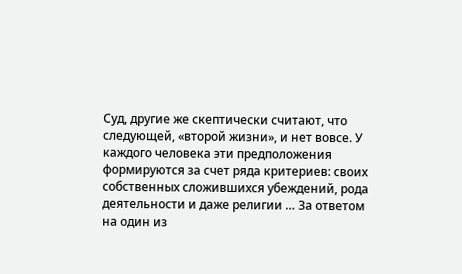Суд, другие же скептически считают, что следующей, «второй жизни», и нет вовсе. У каждого человека эти предположения формируются за счет ряда критериев: своих собственных сложившихся убеждений, рода деятельности и даже религии … За ответом на один из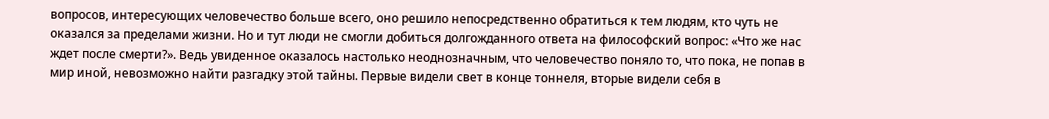вопросов, интересующих человечество больше всего, оно решило непосредственно обратиться к тем людям, кто чуть не оказался за пределами жизни. Но и тут люди не смогли добиться долгожданного ответа на философский вопрос: «Что же нас ждет после смерти?». Ведь увиденное оказалось настолько неоднозначным, что человечество поняло то, что пока, не попав в мир иной, невозможно найти разгадку этой тайны. Первые видели свет в конце тоннеля, вторые видели себя в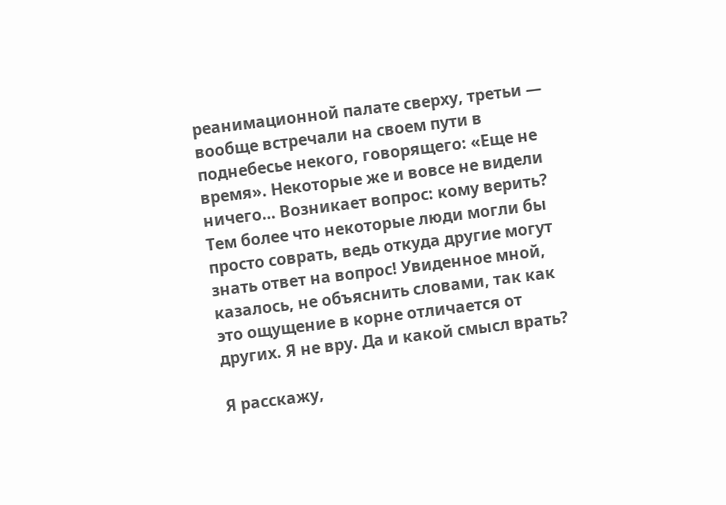реанимационной палате сверху, третьи — вообще встречали на своем пути в поднебесье некого, говорящего: «Еще не время». Некоторые же и вовсе не видели ничего… Возникает вопрос: кому верить? Тем более что некоторые люди могли бы просто соврать, ведь откуда другие могут знать ответ на вопрос! Увиденное мной, казалось, не объяснить словами, так как это ощущение в корне отличается от других. Я не вру. Да и какой смысл врать?

Я расскажу,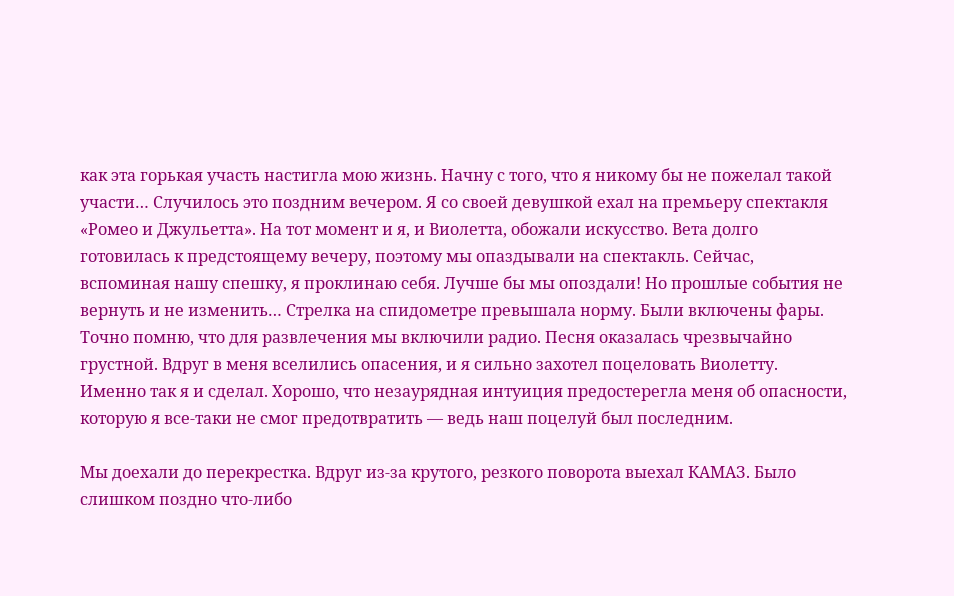как эта горькая участь настигла мою жизнь. Начну с того, что я никому бы не пожелал такой участи… Случилось это поздним вечером. Я со своей девушкой ехал на премьеру спектакля «Ромео и Джульетта». На тот момент и я, и Виолетта, обожали искусство. Вета долго готовилась к предстоящему вечеру, поэтому мы опаздывали на спектакль. Сейчас, вспоминая нашу спешку, я проклинаю себя. Лучше бы мы опоздали! Но прошлые события не вернуть и не изменить… Стрелка на спидометре превышала норму. Были включены фары. Точно помню, что для развлечения мы включили радио. Песня оказалась чрезвычайно грустной. Вдруг в меня вселились опасения, и я сильно захотел поцеловать Виолетту. Именно так я и сделал. Хорошо, что незаурядная интуиция предостерегла меня об опасности, которую я все-таки не смог предотвратить — ведь наш поцелуй был последним.

Мы доехали до перекрестка. Вдруг из-за крутого, резкого поворота выехал КАМАЗ. Было слишком поздно что-либо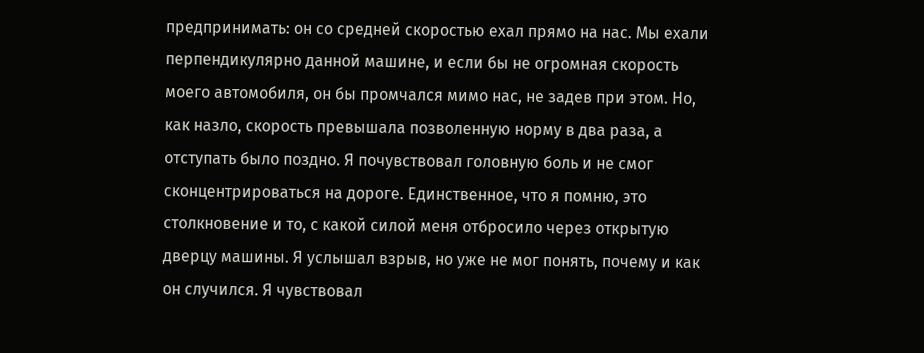предпринимать: он со средней скоростью ехал прямо на нас. Мы ехали перпендикулярно данной машине, и если бы не огромная скорость моего автомобиля, он бы промчался мимо нас, не задев при этом. Но, как назло, скорость превышала позволенную норму в два раза, а отступать было поздно. Я почувствовал головную боль и не смог сконцентрироваться на дороге. Единственное, что я помню, это столкновение и то, с какой силой меня отбросило через открытую дверцу машины. Я услышал взрыв, но уже не мог понять, почему и как он случился. Я чувствовал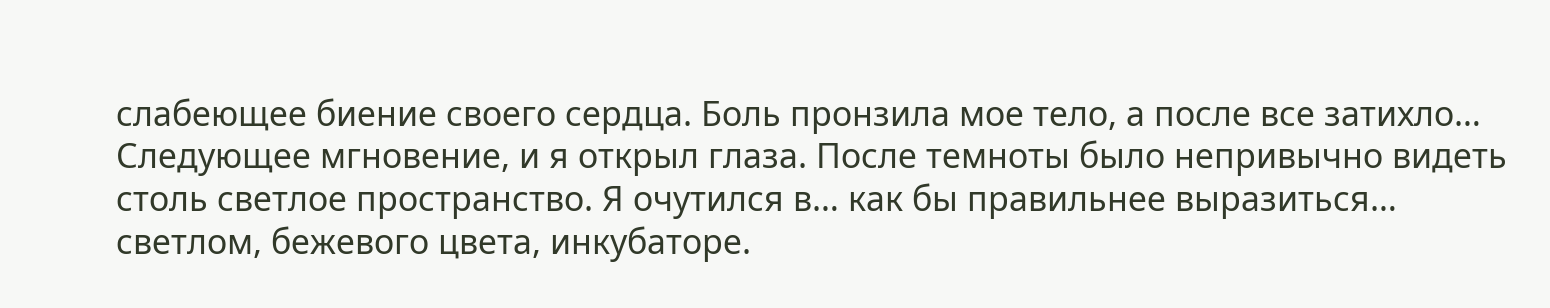слабеющее биение своего сердца. Боль пронзила мое тело, а после все затихло… Следующее мгновение, и я открыл глаза. После темноты было непривычно видеть столь светлое пространство. Я очутился в… как бы правильнее выразиться… светлом, бежевого цвета, инкубаторе.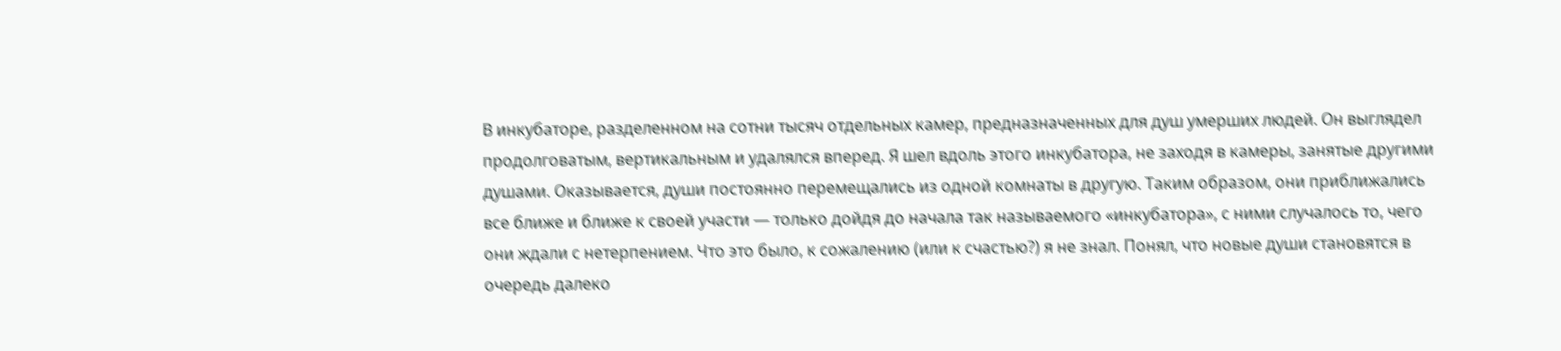В инкубаторе, разделенном на сотни тысяч отдельных камер, предназначенных для душ умерших людей. Он выглядел продолговатым, вертикальным и удалялся вперед. Я шел вдоль этого инкубатора, не заходя в камеры, занятые другими душами. Оказывается, души постоянно перемещались из одной комнаты в другую. Таким образом, они приближались все ближе и ближе к своей участи — только дойдя до начала так называемого «инкубатора», с ними случалось то, чего они ждали с нетерпением. Что это было, к сожалению (или к счастью?) я не знал. Понял, что новые души становятся в очередь далеко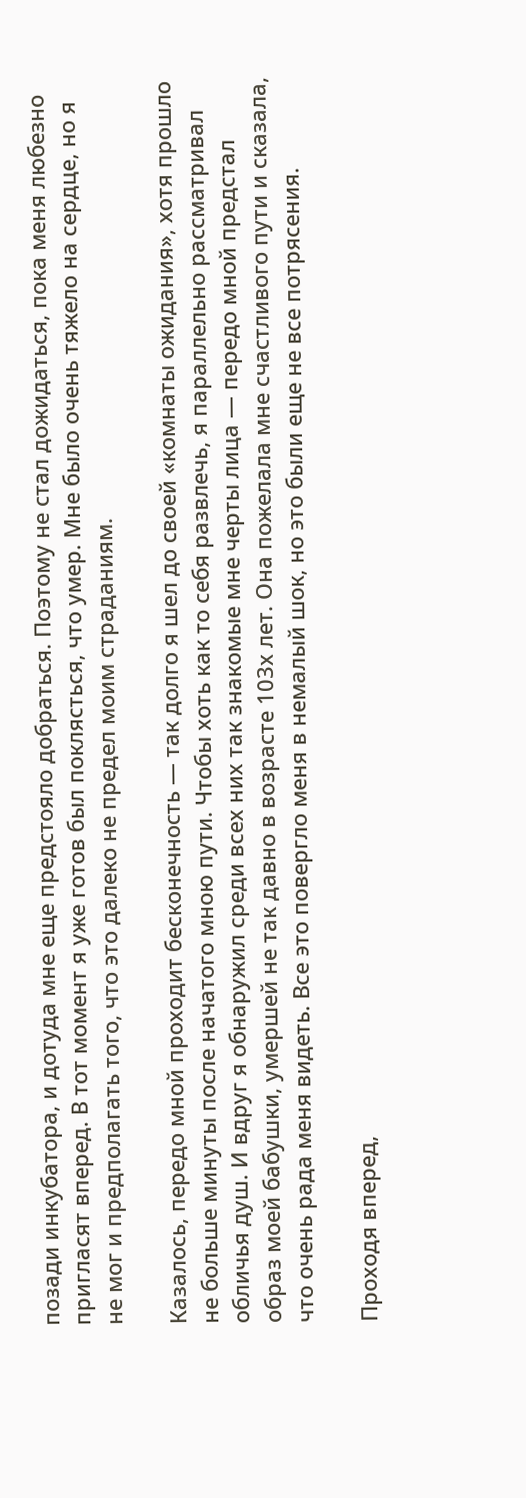позади инкубатора, и дотуда мне еще предстояло добраться. Поэтому не стал дожидаться, пока меня любезно пригласят вперед. В тот момент я уже готов был поклясться, что умер. Мне было очень тяжело на сердце, но я не мог и предполагать того, что это далеко не предел моим страданиям.

Казалось, передо мной проходит бесконечность — так долго я шел до своей «комнаты ожидания», хотя прошло не больше минуты после начатого мною пути. Чтобы хоть как то себя развлечь, я параллельно рассматривал обличья душ. И вдруг я обнаружил среди всех них так знакомые мне черты лица — передо мной предстал образ моей бабушки, умершей не так давно в возрасте 103х лет. Она пожелала мне счастливого пути и сказала, что очень рада меня видеть. Все это повергло меня в немалый шок, но это были еще не все потрясения.

Проходя вперед,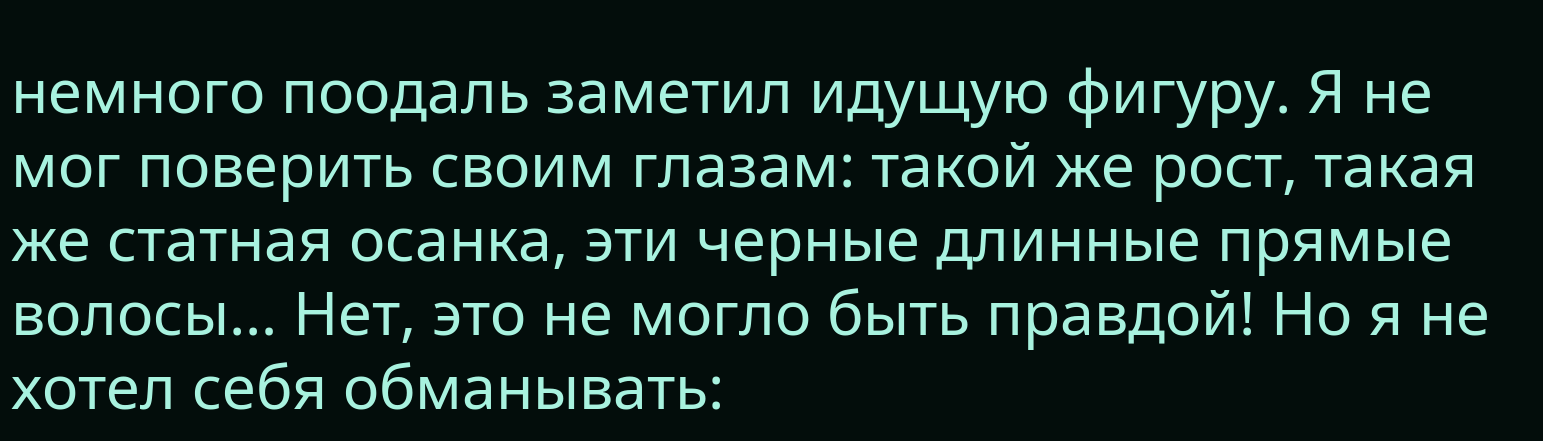немного поодаль заметил идущую фигуру. Я не мог поверить своим глазам: такой же рост, такая же статная осанка, эти черные длинные прямые волосы… Нет, это не могло быть правдой! Но я не хотел себя обманывать: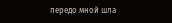передо мной шла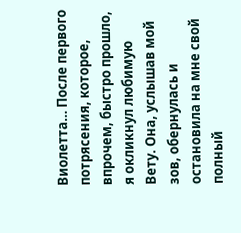Виолетта… После первого потрясения, которое, впрочем, быстро прошло, я окликнул любимую Вету. Она, услышав мой зов, обернулась и остановила на мне свой полный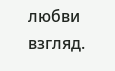любви взгляд.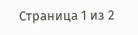Страница 1 из 2